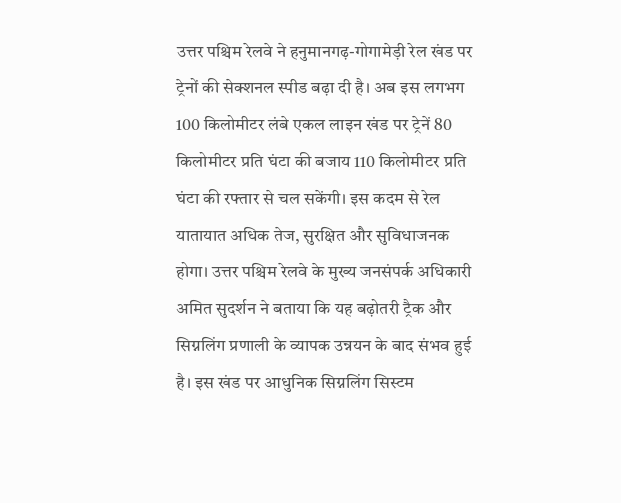उत्तर पश्चिम रेलवे ने हनुमानगढ़-गोगामेड़ी रेल खंड पर ट्रेनों की सेक्शनल स्पीड बढ़ा दी है। अब इस लगभग 100 किलोमीटर लंबे एकल लाइन खंड पर ट्रेनें 80 किलोमीटर प्रति घंटा की बजाय 110 किलोमीटर प्रति घंटा की रफ्तार से चल सकेंगी। इस कदम से रेल यातायात अधिक तेज, सुरक्षित और सुविधाजनक होगा। उत्तर पश्चिम रेलवे के मुख्य जनसंपर्क अधिकारी अमित सुदर्शन ने बताया कि यह बढ़ोतरी ट्रैक और सिग्नलिंग प्रणाली के व्यापक उन्नयन के बाद संभव हुई है। इस खंड पर आधुनिक सिग्नलिंग सिस्टम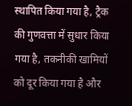स्थापित किया गया है, ट्रैक की गुणवत्ता में सुधार किया गया है, तकनीकी खामियों को दूर किया गया है और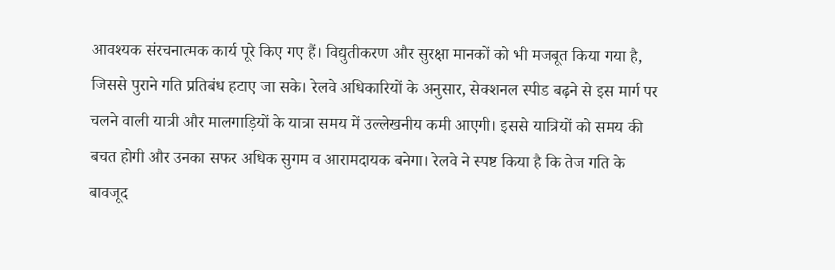आवश्यक संरचनात्मक कार्य पूरे किए गए हैं। विद्युतीकरण और सुरक्षा मानकों को भी मजबूत किया गया है, जिससे पुराने गति प्रतिबंध हटाए जा सके। रेलवे अधिकारियों के अनुसार, सेक्शनल स्पीड बढ़ने से इस मार्ग पर चलने वाली यात्री और मालगाड़ियों के यात्रा समय में उल्लेखनीय कमी आएगी। इससे यात्रियों को समय की बचत होगी और उनका सफर अधिक सुगम व आरामदायक बनेगा। रेलवे ने स्पष्ट किया है कि तेज गति के बावजूद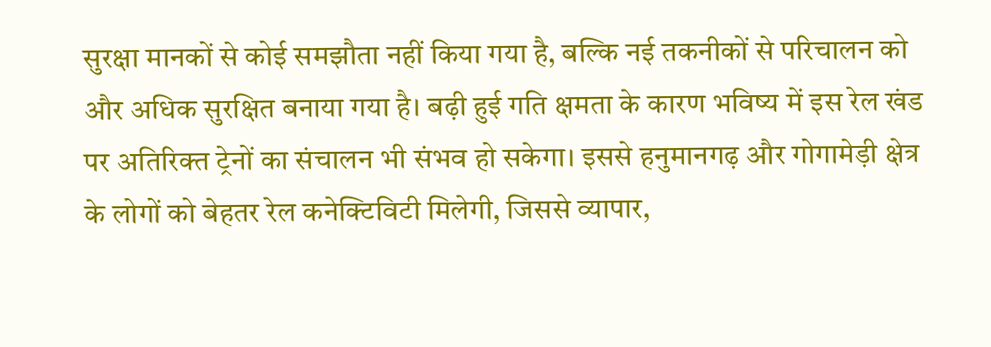सुरक्षा मानकों से कोई समझौता नहीं किया गया है, बल्कि नई तकनीकों से परिचालन को और अधिक सुरक्षित बनाया गया है। बढ़ी हुई गति क्षमता के कारण भविष्य में इस रेल खंड पर अतिरिक्त ट्रेनों का संचालन भी संभव हो सकेगा। इससे हनुमानगढ़ और गोगामेड़ी क्षेत्र के लोगों को बेहतर रेल कनेक्टिविटी मिलेगी, जिससे व्यापार,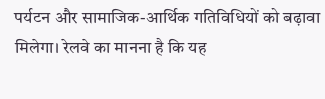पर्यटन और सामाजिक-आर्थिक गतिविधियों को बढ़ावा मिलेगा। रेलवे का मानना है कि यह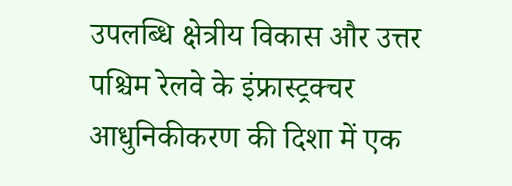उपलब्धि क्षेत्रीय विकास और उत्तर पश्चिम रेलवे के इंफ्रास्ट्रक्चर आधुनिकीकरण की दिशा में एक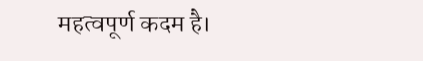महत्वपूर्ण कदम है।